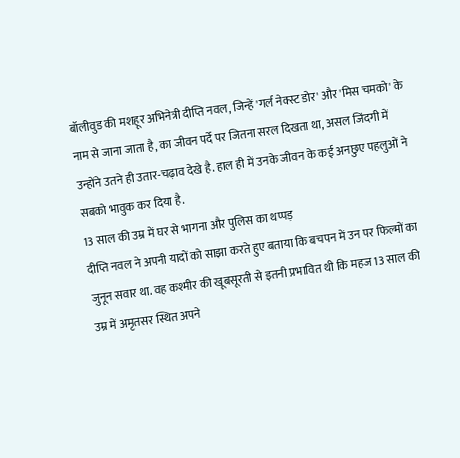बॉलीवुड की मशहूर अभिनेत्री दीप्ति नवल, जिन्हें 'गर्ल नेक्स्ट डोर' और 'मिस चमको' के नाम से जाना जाता है, का जीवन पर्दे पर जितना सरल दिखता था, असल जिंदगी में उन्होंने उतने ही उतार-चढ़ाव देखे है. हाल ही में उनके जीवन के कई अनछुए पहलुओं ने सबको भावुक कर दिया है.
13 साल की उम्र में घर से भागना और पुलिस का थप्पड़
दीप्ति नवल ने अपनी यादों को साझा करते हुए बताया कि बचपन में उन पर फिल्मों का जुनून सवार था. वह कश्मीर की खूबसूरती से इतनी प्रभावित थी कि महज 13 साल की उम्र में अमृतसर स्थित अपने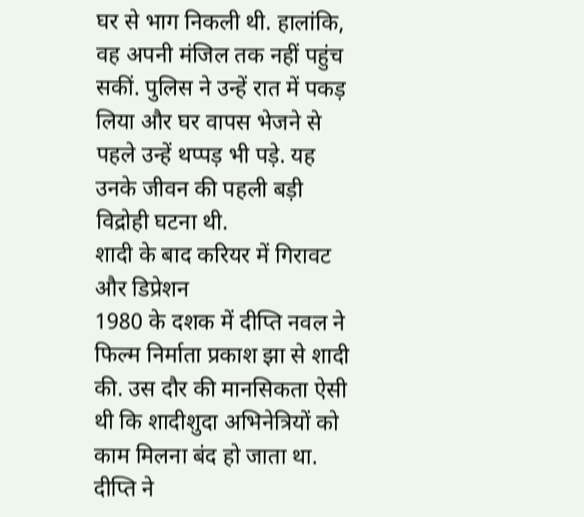घर से भाग निकली थी. हालांकि, वह अपनी मंजिल तक नहीं पहुंच सकीं. पुलिस ने उन्हें रात में पकड़ लिया और घर वापस भेजने से पहले उन्हें थप्पड़ भी पड़े. यह उनके जीवन की पहली बड़ी विद्रोही घटना थी.
शादी के बाद करियर में गिरावट और डिप्रेशन
1980 के दशक में दीप्ति नवल ने फिल्म निर्माता प्रकाश झा से शादी की. उस दौर की मानसिकता ऐसी थी कि शादीशुदा अभिनेत्रियों को काम मिलना बंद हो जाता था. दीप्ति ने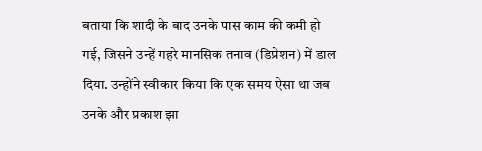बताया कि शादी के बाद उनके पास काम की कमी हो गई, जिसने उन्हें गहरे मानसिक तनाव (डिप्रेशन) में डाल दिया. उन्होंने स्वीकार किया कि एक समय ऐसा था जब उनके और प्रकाश झा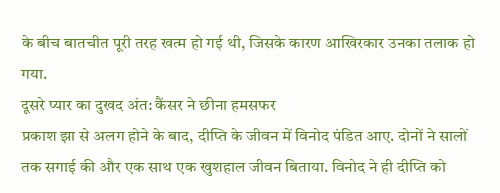के बीच बातचीत पूरी तरह खत्म हो गई थी, जिसके कारण आखिरकार उनका तलाक हो गया.
दूसरे प्यार का दुखद अंत: कैंसर ने छीना हमसफर
प्रकाश झा से अलग होने के बाद, दीप्ति के जीवन में विनोद पंडित आए. दोनों ने सालों तक सगाई की और एक साथ एक खुशहाल जीवन बिताया. विनोद ने ही दीप्ति को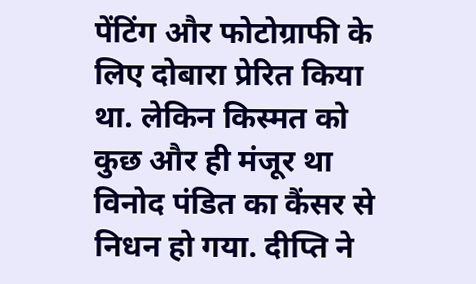पेंटिंग और फोटोग्राफी के लिए दोबारा प्रेरित किया था. लेकिन किस्मत को कुछ और ही मंजूर था विनोद पंडित का कैंसर से निधन हो गया. दीप्ति ने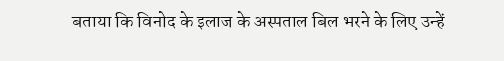बताया कि विनोद के इलाज के अस्पताल बिल भरने के लिए उन्हें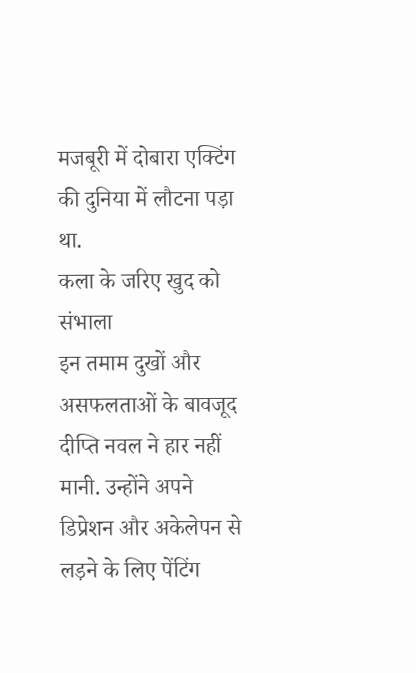मजबूरी में दोबारा एक्टिंग की दुनिया में लौटना पड़ा था.
कला के जरिए खुद को संभाला
इन तमाम दुखों और असफलताओं के बावजूद दीप्ति नवल ने हार नहीं मानी. उन्होंने अपने डिप्रेशन और अकेलेपन से लड़ने के लिए पेंटिंग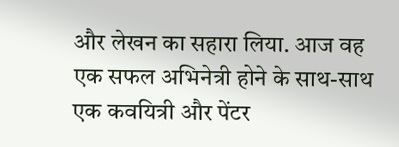और लेखन का सहारा लिया. आज वह एक सफल अभिनेत्री होने के साथ-साथ एक कवयित्री और पेंटर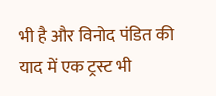भी है और विनोद पंडित की याद में एक ट्रस्ट भी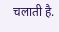चलाती है.